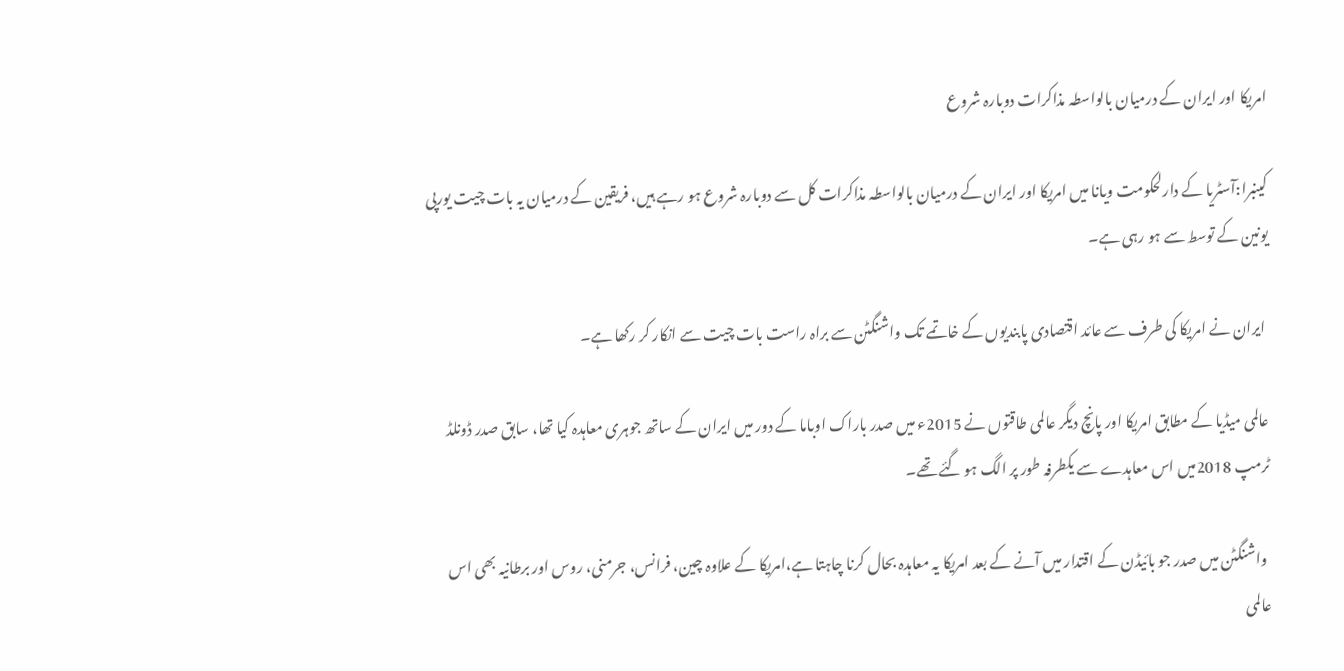امریکا اور ایران کے درمیان بالواسطہ مذاکرات دوبارہ شروع

کینبرا:آسٹریا کے دارلحکومت ویانا میں امریکا اور ایران کے درمیان بالواسطہ مذاکرات کل سے دوبارہ شروع ہو رہے ہیں، فریقین کے درمیان یہ بات چیت یورپی یونین کے توسط سے ہو رہی ہے۔

 ایران نے امریکا کی طرف سے عائد اقتصادی پابندیوں کے خاتمے تک واشنگٹن سے براہ راست بات چیت سے انکار کر رکھا ہے۔

عالمی میڈیا کے مطابق امریکا اور پانچ دیگر عالمی طاقتوں نے 2015ء میں صدر باراک اوباما کے دور میں ایران کے ساتھ جوہری معاہدہ کیا تھا، سابق صدر ڈونلڈ ٹرمپ 2018میں اس معاہدے سے یکطرفہ طور پر الگ ہو گئے تھے۔

 واشنگٹن میں صدر جو بائیڈن کے اقتدار میں آنے کے بعد امریکا یہ معاہدہ بحال کرنا چاہتا ہے،امریکا کے علاوہ چین، فرانس، جرمنی، روس اور برطانیہ بھی اس عالمی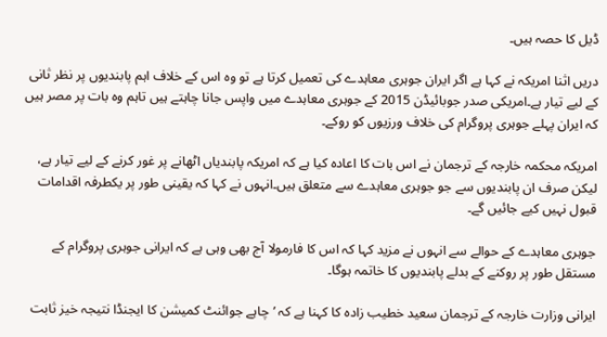ڈیل کا حصہ ہیں۔

دریں اثنا امریکہ نے کہا ہے اگر ایران جوہری معاہدے کی تعمیل کرتا ہے تو وہ اس کے خلاف اہم پابندیوں پر نظر ثانی کے لیے تیار ہے۔امریکی صدر جوبائیڈن 2015 کے جوہری معاہدے میں واپس جانا چاہتے ہیں تاہم وہ بات پر مصر ہیں کہ ایران پہلے جوہری پروگرام کی خلاف ورزیوں کو روکے۔

امریکہ محکمہ خارجہ کے ترجمان نے اس بات کا اعادہ کیا ہے کہ امریکہ پابندیاں اٹھانے پر غور کرنے کے لیے تیار ہے، لیکن صرف ان پابندیوں سے جو جوہری معاہدے سے متعلق ہیں۔انہوں نے کہا کہ یقینی طور پر یکطرفہ اقدامات قبول نہیں کیے جائیں گے۔

جوہری معاہدے کے حوالے سے انہوں نے مزید کہا کہ اس کا فارمولا آج بھی وہی ہے کہ ایرانی جوہری پروگرام کے مستقل طور پر روکنے کے بدلے پابندیوں کا خاتمہ ہوگا۔

ایرانی وزارت خارجہ کے ترجمان سعید خطیب زادہ کا کہنا ہے کہ ’چاہے جوائنٹ کمیشن کا ایجنڈا نتیجہ خیز ثابت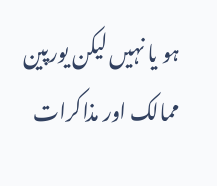ہو یا نہیں لیکن یورپین ممالک اور مذاکرات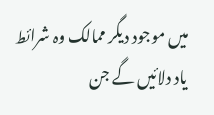میں موجود دیگر ممالک وہ شرائط یاد دلائیں گے جن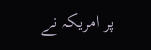پر امریکہ نے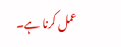عمل کرنا ہے۔